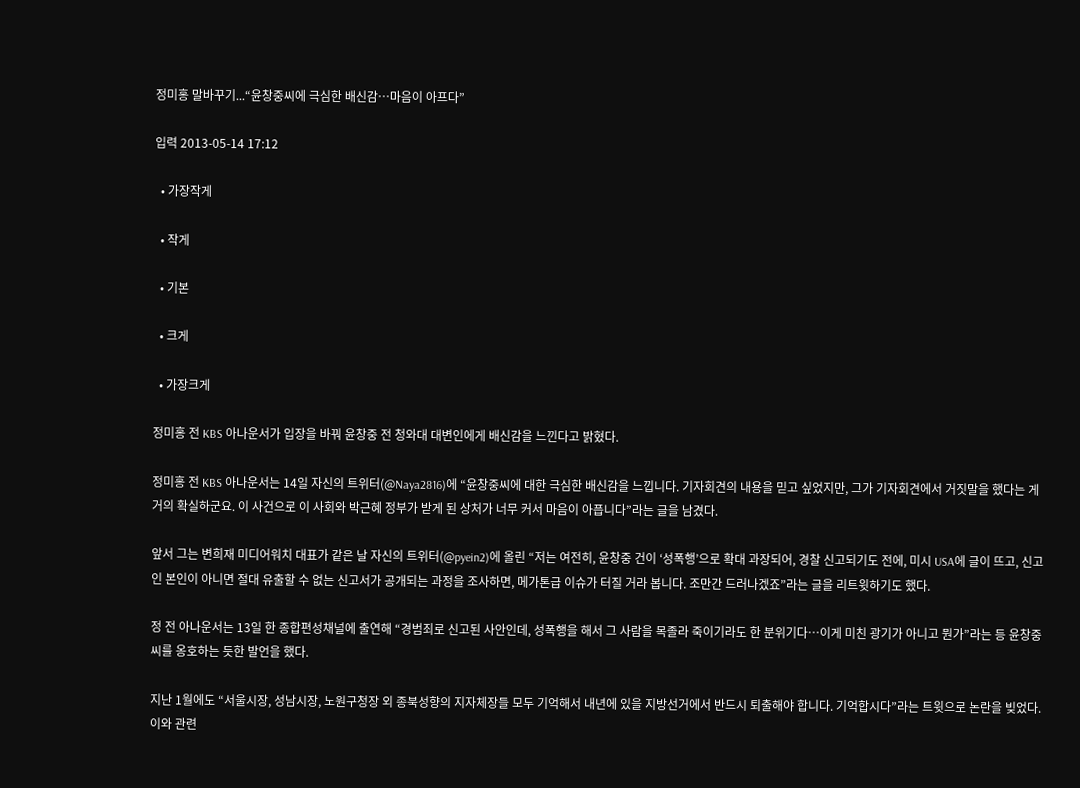정미홍 말바꾸기...“윤창중씨에 극심한 배신감…마음이 아프다”

입력 2013-05-14 17:12

  • 가장작게

  • 작게

  • 기본

  • 크게

  • 가장크게

정미홍 전 KBS 아나운서가 입장을 바꿔 윤창중 전 청와대 대변인에게 배신감을 느낀다고 밝혔다.

정미홍 전 KBS 아나운서는 14일 자신의 트위터(@Naya2816)에 “윤창중씨에 대한 극심한 배신감을 느낍니다. 기자회견의 내용을 믿고 싶었지만, 그가 기자회견에서 거짓말을 했다는 게 거의 확실하군요. 이 사건으로 이 사회와 박근혜 정부가 받게 된 상처가 너무 커서 마음이 아픕니다”라는 글을 남겼다.

앞서 그는 변희재 미디어워치 대표가 같은 날 자신의 트위터(@pyein2)에 올린 “저는 여전히, 윤창중 건이 ‘성폭행’으로 확대 과장되어, 경찰 신고되기도 전에, 미시 USA에 글이 뜨고, 신고인 본인이 아니면 절대 유출할 수 없는 신고서가 공개되는 과정을 조사하면, 메가톤급 이슈가 터질 거라 봅니다. 조만간 드러나겠죠”라는 글을 리트윗하기도 했다.

정 전 아나운서는 13일 한 종합편성채널에 출연해 “경범죄로 신고된 사안인데, 성폭행을 해서 그 사람을 목졸라 죽이기라도 한 분위기다…이게 미친 광기가 아니고 뭔가”라는 등 윤창중씨를 옹호하는 듯한 발언을 했다.

지난 1월에도 “서울시장, 성남시장, 노원구청장 외 종북성향의 지자체장들 모두 기억해서 내년에 있을 지방선거에서 반드시 퇴출해야 합니다. 기억합시다”라는 트윗으로 논란을 빚었다. 이와 관련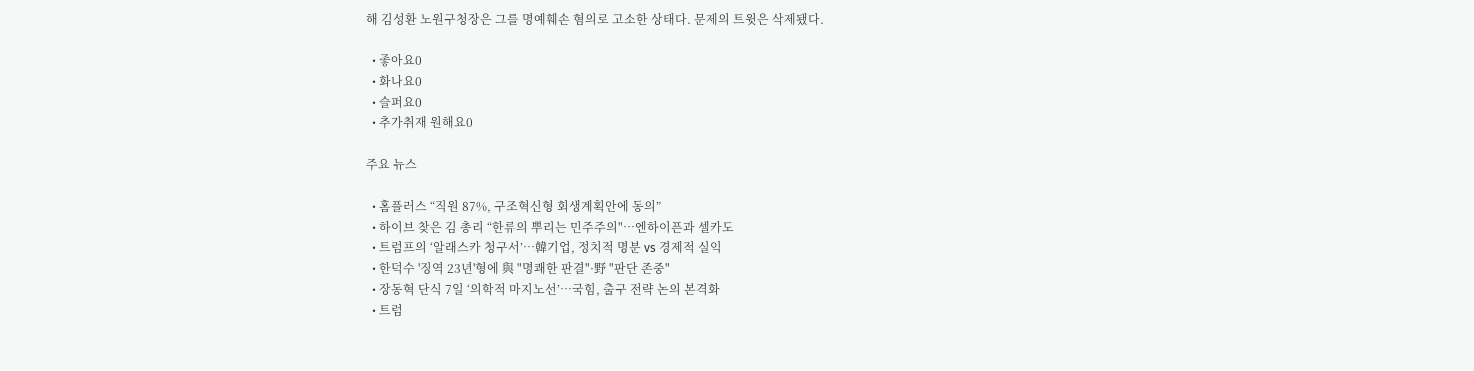해 김성환 노원구청장은 그를 명예훼손 혐의로 고소한 상태다. 문제의 트윗은 삭제됐다.

  • 좋아요0
  • 화나요0
  • 슬퍼요0
  • 추가취재 원해요0

주요 뉴스

  • 홈플러스 “직원 87%, 구조혁신형 회생계획안에 동의”
  • 하이브 찾은 김 총리 “한류의 뿌리는 민주주의"⋯엔하이픈과 셀카도
  • 트럼프의 ‘알래스카 청구서’…韓기업, 정치적 명분 vs 경제적 실익
  • 한덕수 '징역 23년'형에 與 "명쾌한 판결"·野 "판단 존중"
  • 장동혁 단식 7일 ‘의학적 마지노선’…국힘, 출구 전략 논의 본격화
  • 트럼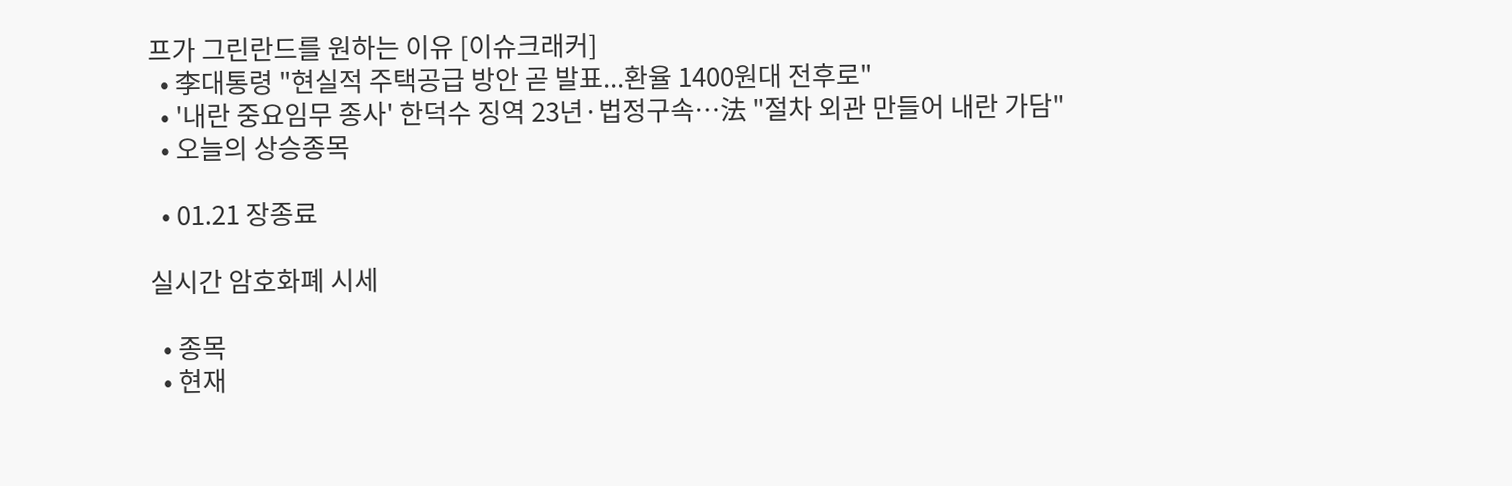프가 그린란드를 원하는 이유 [이슈크래커]
  • 李대통령 "현실적 주택공급 방안 곧 발표...환율 1400원대 전후로"
  • '내란 중요임무 종사' 한덕수 징역 23년·법정구속…法 "절차 외관 만들어 내란 가담"
  • 오늘의 상승종목

  • 01.21 장종료

실시간 암호화폐 시세

  • 종목
  • 현재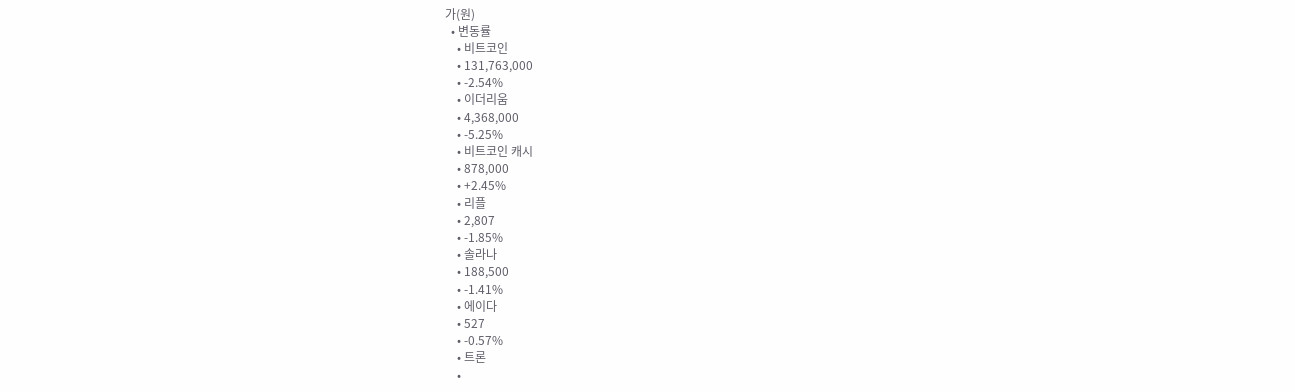가(원)
  • 변동률
    • 비트코인
    • 131,763,000
    • -2.54%
    • 이더리움
    • 4,368,000
    • -5.25%
    • 비트코인 캐시
    • 878,000
    • +2.45%
    • 리플
    • 2,807
    • -1.85%
    • 솔라나
    • 188,500
    • -1.41%
    • 에이다
    • 527
    • -0.57%
    • 트론
    •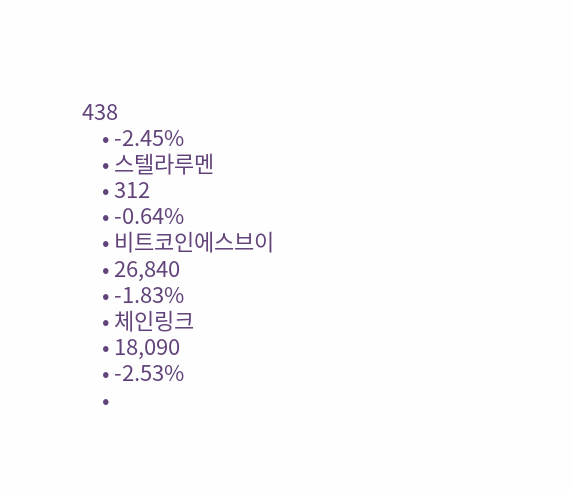438
    • -2.45%
    • 스텔라루멘
    • 312
    • -0.64%
    • 비트코인에스브이
    • 26,840
    • -1.83%
    • 체인링크
    • 18,090
    • -2.53%
    •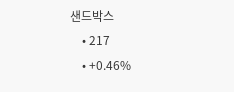샌드박스
    • 217
    • +0.46%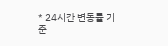* 24시간 변동률 기준